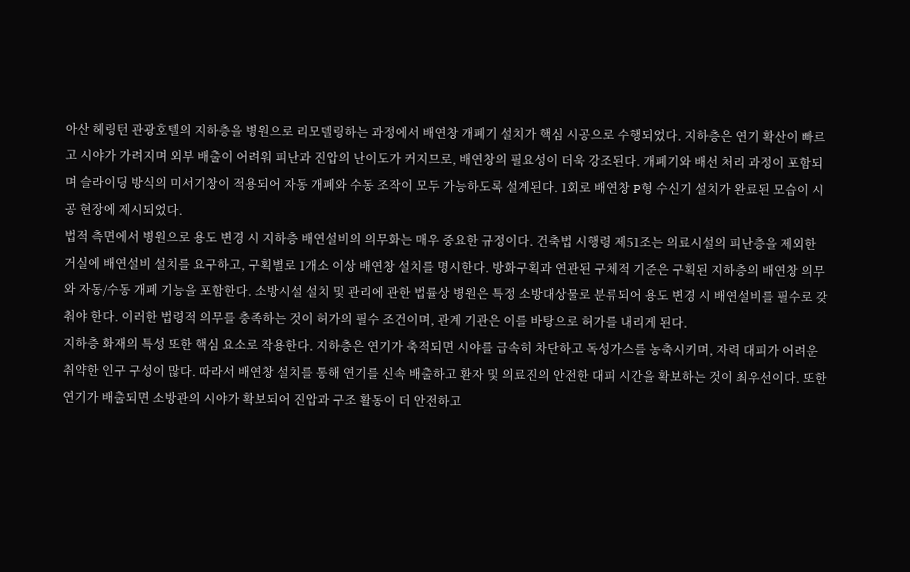아산 헤링턴 관광호텔의 지하층을 병원으로 리모델링하는 과정에서 배연창 개폐기 설치가 핵심 시공으로 수행되었다. 지하층은 연기 확산이 빠르고 시야가 가려지며 외부 배출이 어려워 피난과 진압의 난이도가 커지므로, 배연창의 필요성이 더욱 강조된다. 개폐기와 배선 처리 과정이 포함되며 슬라이딩 방식의 미서기창이 적용되어 자동 개폐와 수동 조작이 모두 가능하도록 설계된다. 1회로 배연창 P형 수신기 설치가 완료된 모습이 시공 현장에 제시되었다.
법적 측면에서 병원으로 용도 변경 시 지하층 배연설비의 의무화는 매우 중요한 규정이다. 건축법 시행령 제51조는 의료시설의 피난층을 제외한 거실에 배연설비 설치를 요구하고, 구획별로 1개소 이상 배연창 설치를 명시한다. 방화구획과 연관된 구체적 기준은 구획된 지하층의 배연창 의무와 자동/수동 개폐 기능을 포함한다. 소방시설 설치 및 관리에 관한 법률상 병원은 특정 소방대상물로 분류되어 용도 변경 시 배연설비를 필수로 갖춰야 한다. 이러한 법령적 의무를 충족하는 것이 허가의 필수 조건이며, 관계 기관은 이를 바탕으로 허가를 내리게 된다.
지하층 화재의 특성 또한 핵심 요소로 작용한다. 지하층은 연기가 축적되면 시야를 급속히 차단하고 독성가스를 농축시키며, 자력 대피가 어려운 취약한 인구 구성이 많다. 따라서 배연창 설치를 통해 연기를 신속 배출하고 환자 및 의료진의 안전한 대피 시간을 확보하는 것이 최우선이다. 또한 연기가 배출되면 소방관의 시야가 확보되어 진압과 구조 활동이 더 안전하고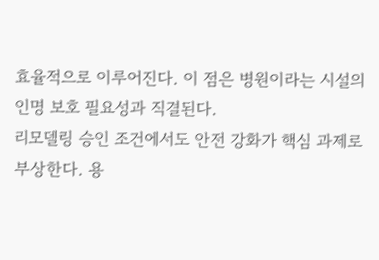효율적으로 이루어진다. 이 점은 병원이라는 시설의 인명 보호 필요성과 직결된다.
리모델링 승인 조건에서도 안전 강화가 핵심 과제로 부상한다. 용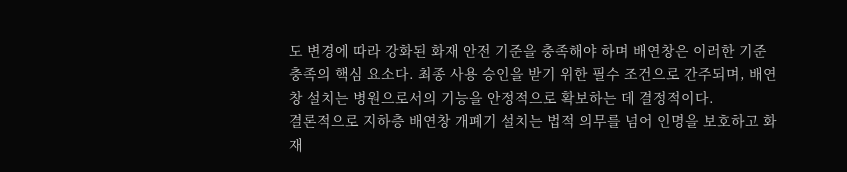도 변경에 따라 강화된 화재 안전 기준을 충족해야 하며 배연창은 이러한 기준 충족의 핵심 요소다. 최종 사용 승인을 받기 위한 필수 조건으로 간주되며, 배연창 설치는 병원으로서의 기능을 안정적으로 확보하는 데 결정적이다.
결론적으로 지하층 배연창 개폐기 설치는 법적 의무를 넘어 인명을 보호하고 화재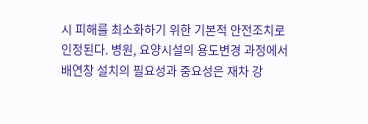시 피해를 최소화하기 위한 기본적 안전조치로 인정된다. 병원, 요양시설의 용도변경 과정에서 배연창 설치의 필요성과 중요성은 재차 강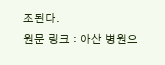조된다.
원문 링크 : 아산 병원으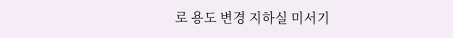로 용도 변경 지하실 미서기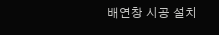배연창 시공 설치